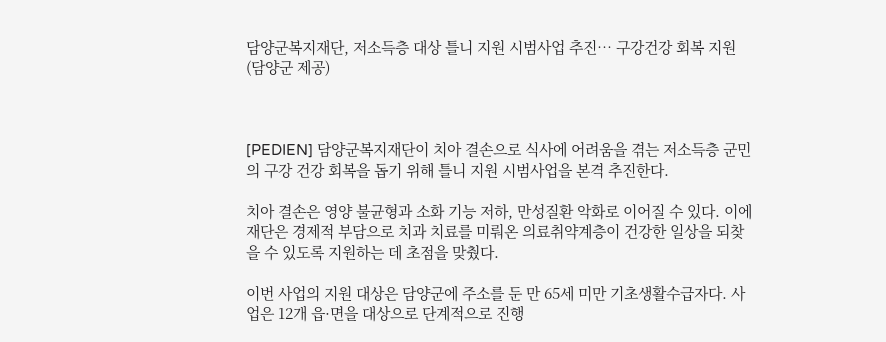담양군복지재단, 저소득층 대상 틀니 지원 시범사업 추진… 구강건강 회복 지원 (담양군 제공)



[PEDIEN] 담양군복지재단이 치아 결손으로 식사에 어려움을 겪는 저소득층 군민의 구강 건강 회복을 돕기 위해 틀니 지원 시범사업을 본격 추진한다.

치아 결손은 영양 불균형과 소화 기능 저하, 만성질환 악화로 이어질 수 있다. 이에 재단은 경제적 부담으로 치과 치료를 미뤄온 의료취약계층이 건강한 일상을 되찾을 수 있도록 지원하는 데 초점을 맞췄다.

이번 사업의 지원 대상은 담양군에 주소를 둔 만 65세 미만 기초생활수급자다. 사업은 12개 읍·면을 대상으로 단계적으로 진행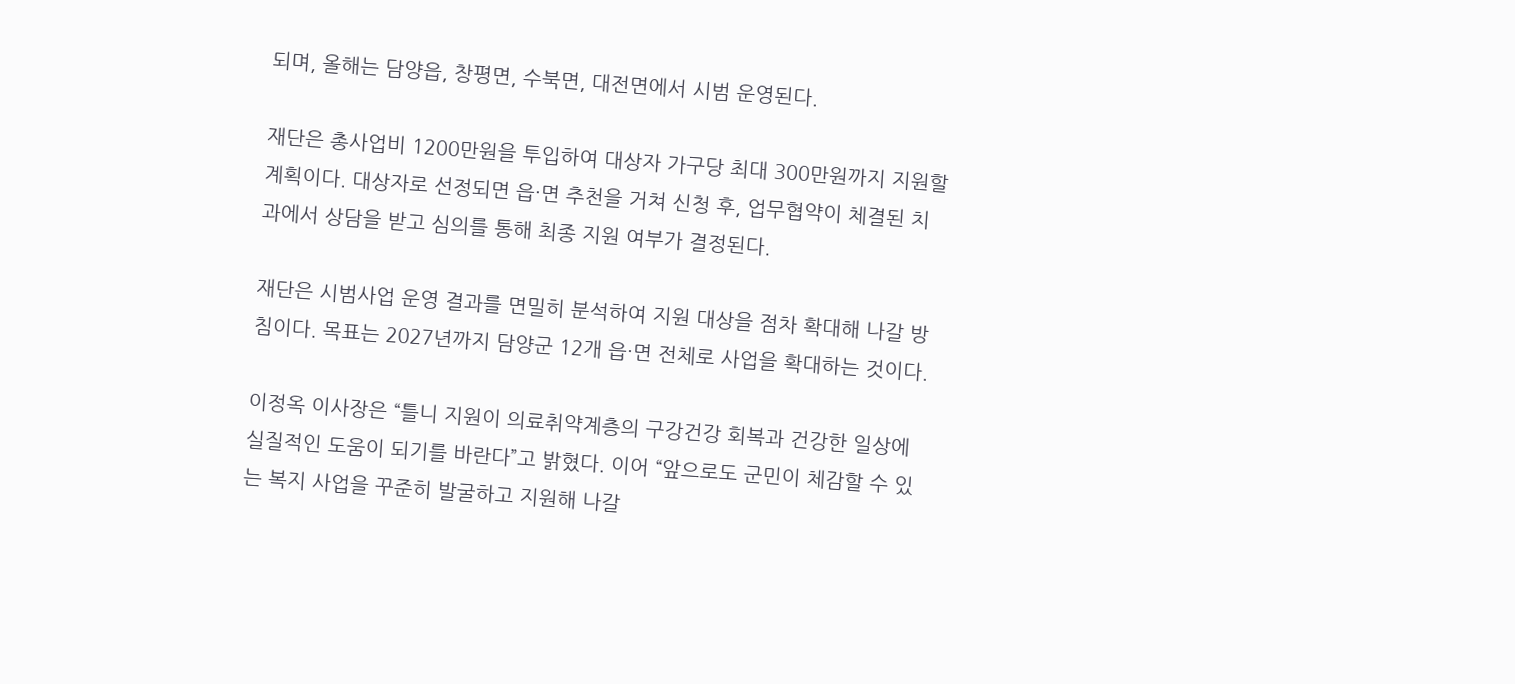되며, 올해는 담양읍, 창평면, 수북면, 대전면에서 시범 운영된다.

재단은 총사업비 1200만원을 투입하여 대상자 가구당 최대 300만원까지 지원할 계획이다. 대상자로 선정되면 읍·면 추천을 거쳐 신청 후, 업무협약이 체결된 치과에서 상담을 받고 심의를 통해 최종 지원 여부가 결정된다.

재단은 시범사업 운영 결과를 면밀히 분석하여 지원 대상을 점차 확대해 나갈 방침이다. 목표는 2027년까지 담양군 12개 읍·면 전체로 사업을 확대하는 것이다.

이정옥 이사장은 “틀니 지원이 의료취약계층의 구강건강 회복과 건강한 일상에 실질적인 도움이 되기를 바란다”고 밝혔다. 이어 “앞으로도 군민이 체감할 수 있는 복지 사업을 꾸준히 발굴하고 지원해 나갈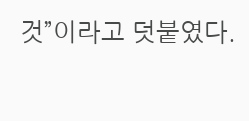것”이라고 덧붙였다.